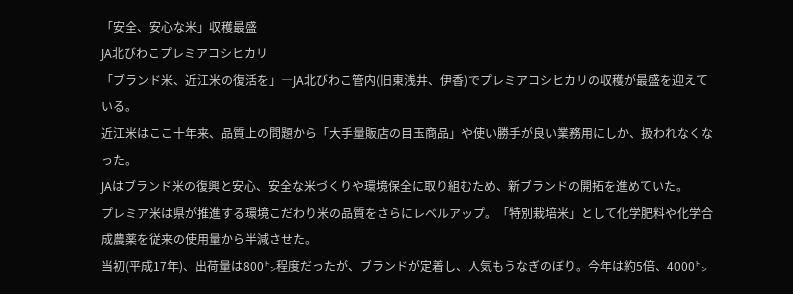「安全、安心な米」収穫最盛
JA北びわこプレミアコシヒカリ
「ブランド米、近江米の復活を」―JA北びわこ管内(旧東浅井、伊香)でプレミアコシヒカリの収穫が最盛を迎えている。
近江米はここ十年来、品質上の問題から「大手量販店の目玉商品」や使い勝手が良い業務用にしか、扱われなくなった。
JAはブランド米の復興と安心、安全な米づくりや環境保全に取り組むため、新ブランドの開拓を進めていた。
プレミア米は県が推進する環境こだわり米の品質をさらにレベルアップ。「特別栽培米」として化学肥料や化学合成農薬を従来の使用量から半減させた。
当初(平成17年)、出荷量は800㌧程度だったが、ブランドが定着し、人気もうなぎのぼり。今年は約5倍、4000㌧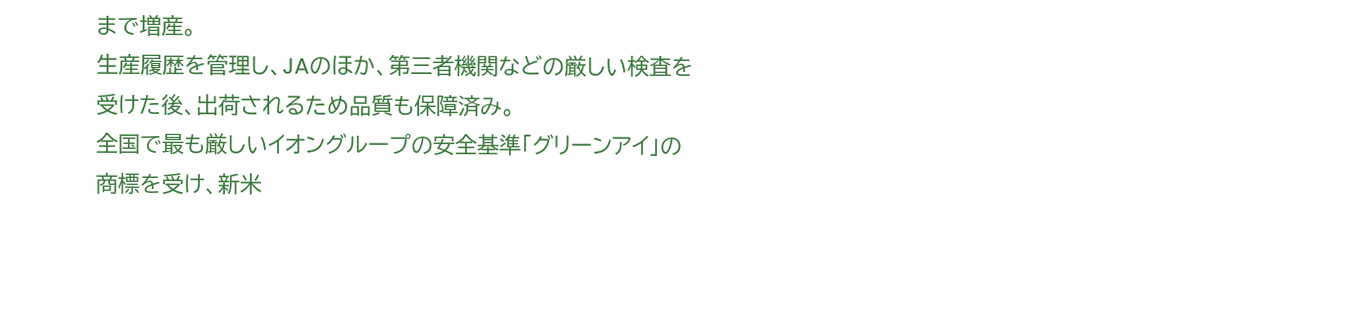まで増産。
生産履歴を管理し、JAのほか、第三者機関などの厳しい検査を受けた後、出荷されるため品質も保障済み。
全国で最も厳しいイオングループの安全基準「グリーンアイ」の商標を受け、新米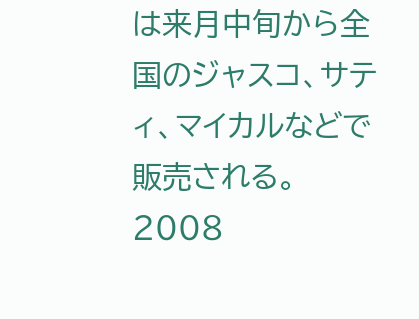は来月中旬から全国のジャスコ、サティ、マイカルなどで販売される。
2008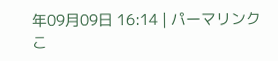年09月09日 16:14 | パーマリンク
こ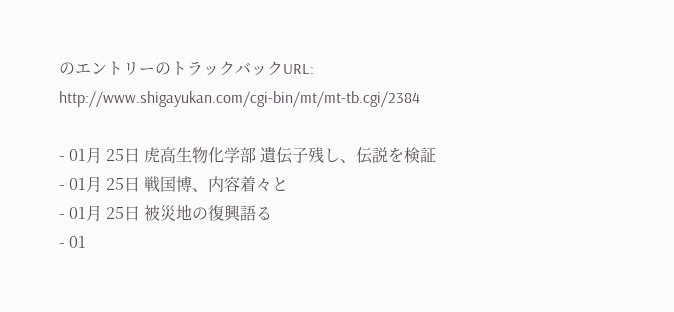のエントリーのトラックバックURL:
http://www.shigayukan.com/cgi-bin/mt/mt-tb.cgi/2384

- 01月 25日 虎高生物化学部 遺伝子残し、伝説を検証
- 01月 25日 戦国博、内容着々と
- 01月 25日 被災地の復興語る
- 01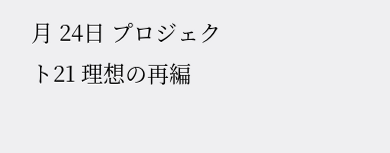月 24日 プロジェクト21 理想の再編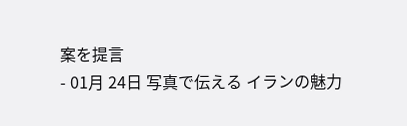案を提言
- 01月 24日 写真で伝える イランの魅力